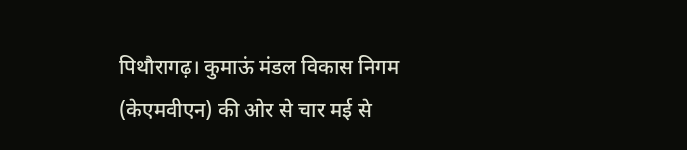पिथौरागढ़। कुमाऊं मंडल विकास निगम (केएमवीएन) की ओर से चार मई से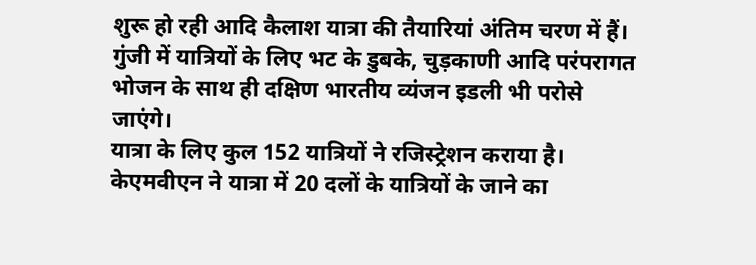शुरू हो रही आदि कैलाश यात्रा की तैयारियां अंतिम चरण में हैं। गुंजी में यात्रियों के लिए भट के डुबके, चुड़काणी आदि परंपरागत भोजन के साथ ही दक्षिण भारतीय व्यंजन इडली भी परोसे जाएंगे।
यात्रा के लिए कुल 152 यात्रियों ने रजिस्ट्रेशन कराया है। केएमवीएन ने यात्रा में 20 दलों के यात्रियों के जाने का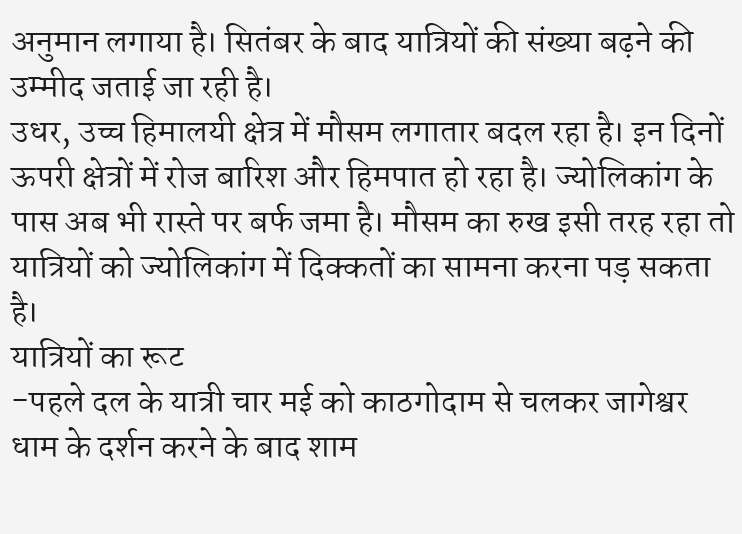अनुमान लगाया है। सितंबर के बाद यात्रियों की संख्या बढ़ने की उम्मीद जताई जा रही है।
उधर, उच्च हिमालयी क्षेत्र में मौसम लगातार बदल रहा है। इन दिनों ऊपरी क्षेत्रों में रोज बारिश और हिमपात हो रहा है। ज्योलिकांग के पास अब भी रास्ते पर बर्फ जमा है। मौसम का रुख इसी तरह रहा तो यात्रियों को ज्योलिकांग में दिक्कतों का सामना करना पड़ सकता है।
यात्रियों का रूट
-पहले दल के यात्री चार मई को काठगोदाम से चलकर जागेश्वर धाम के दर्शन करने के बाद शाम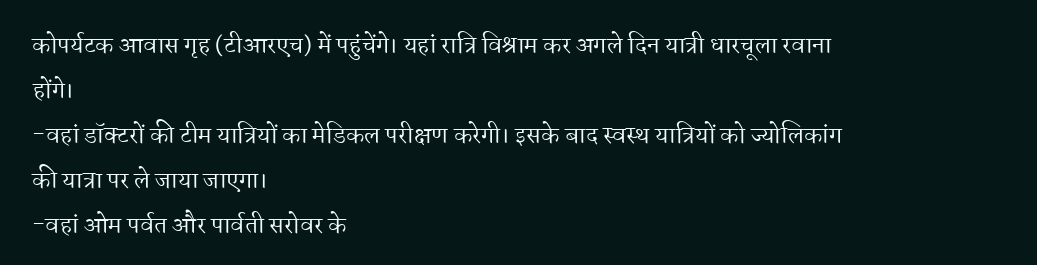कोपर्यटक आवास गृह (टीआरएच) में पहुंचेंगे। यहां रात्रि विश्राम कर अगले दिन यात्री धारचूला रवाना होंगे।
-वहां डॉक्टरों की टीम यात्रियों का मेडिकल परीक्षण करेगी। इसके बाद स्वस्थ यात्रियों को ज्योलिकांग की यात्रा पर ले जाया जाएगा।
-वहां ओम पर्वत और पार्वती सरोवर के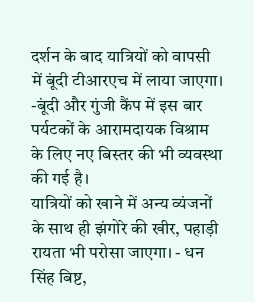दर्शन के बाद यात्रियों को वापसी में बूंदी टीआरएच में लाया जाएगा।
-बूंदी और गुंजी कैंप में इस बार पर्यटकों के आरामदायक विश्राम के लिए नए बिस्तर की भी व्यवस्था की गई है।
यात्रियों को खाने में अन्य व्यंजनों के साथ ही झंगोरे की खीर, पहाड़ी रायता भी परोसा जाएगा। - धन सिंह बिष्ट,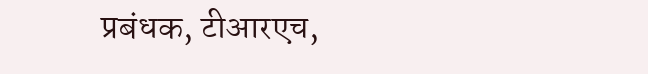प्रबंधक, टीआरएच,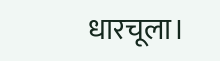धारचूला।